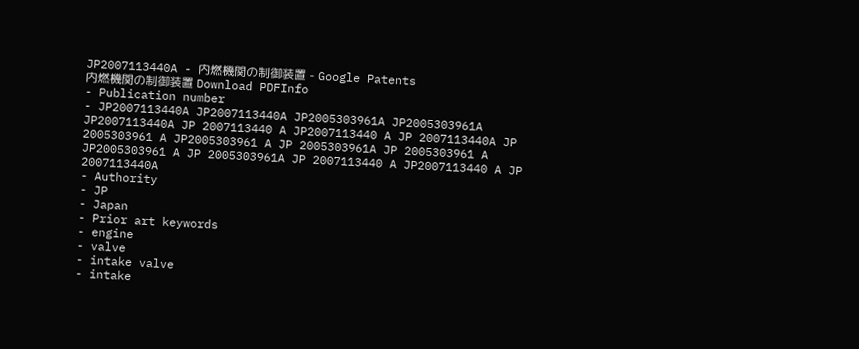JP2007113440A - 内燃機関の制御装置 - Google Patents
内燃機関の制御装置 Download PDFInfo
- Publication number
- JP2007113440A JP2007113440A JP2005303961A JP2005303961A JP2007113440A JP 2007113440 A JP2007113440 A JP 2007113440A JP 2005303961 A JP2005303961 A JP 2005303961A JP 2005303961 A JP2005303961 A JP 2005303961A JP 2007113440 A JP2007113440 A JP 2007113440A
- Authority
- JP
- Japan
- Prior art keywords
- engine
- valve
- intake valve
- intake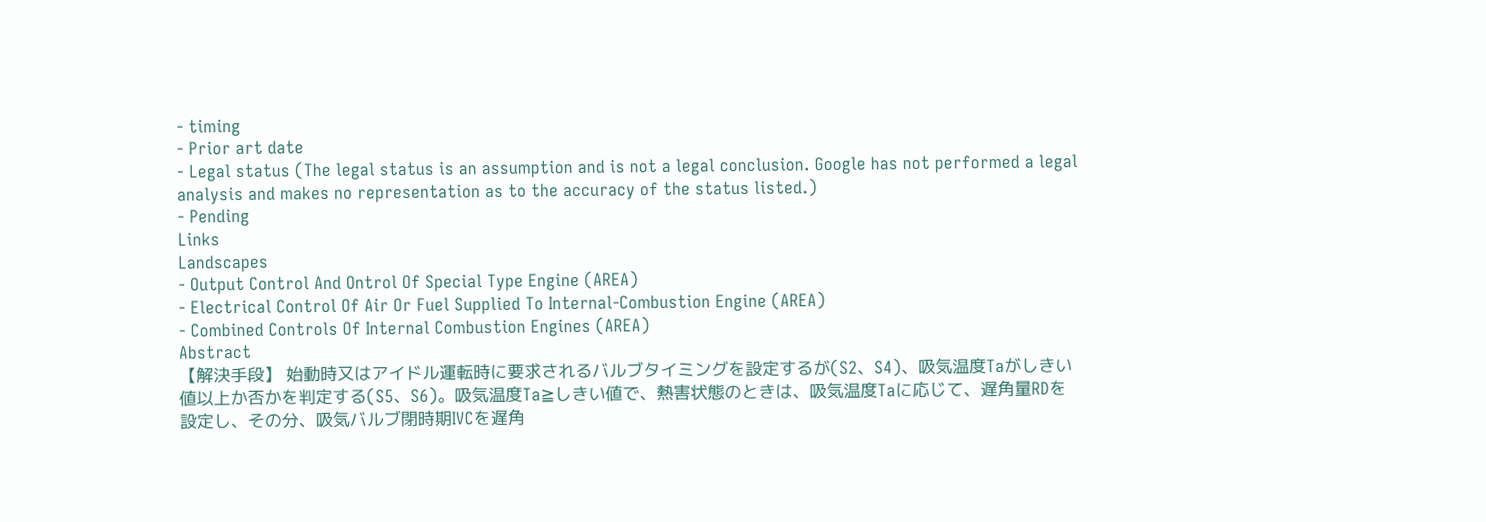- timing
- Prior art date
- Legal status (The legal status is an assumption and is not a legal conclusion. Google has not performed a legal analysis and makes no representation as to the accuracy of the status listed.)
- Pending
Links
Landscapes
- Output Control And Ontrol Of Special Type Engine (AREA)
- Electrical Control Of Air Or Fuel Supplied To Internal-Combustion Engine (AREA)
- Combined Controls Of Internal Combustion Engines (AREA)
Abstract
【解決手段】 始動時又はアイドル運転時に要求されるバルブタイミングを設定するが(S2、S4)、吸気温度Taがしきい値以上か否かを判定する(S5、S6)。吸気温度Ta≧しきい値で、熱害状態のときは、吸気温度Taに応じて、遅角量RDを設定し、その分、吸気バルブ閉時期IVCを遅角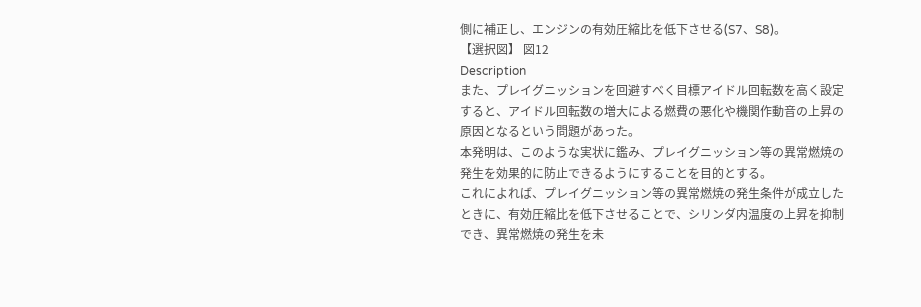側に補正し、エンジンの有効圧縮比を低下させる(S7、S8)。
【選択図】 図12
Description
また、プレイグニッションを回避すべく目標アイドル回転数を高く設定すると、アイドル回転数の増大による燃費の悪化や機関作動音の上昇の原因となるという問題があった。
本発明は、このような実状に鑑み、プレイグニッション等の異常燃焼の発生を効果的に防止できるようにすることを目的とする。
これによれば、プレイグニッション等の異常燃焼の発生条件が成立したときに、有効圧縮比を低下させることで、シリンダ内温度の上昇を抑制でき、異常燃焼の発生を未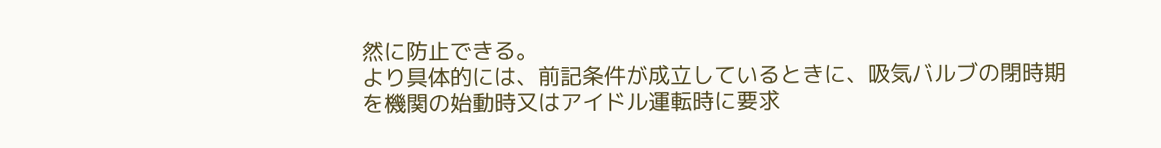然に防止できる。
より具体的には、前記条件が成立しているときに、吸気バルブの閉時期を機関の始動時又はアイドル運転時に要求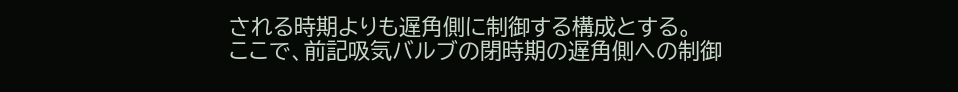される時期よりも遅角側に制御する構成とする。
ここで、前記吸気バルブの閉時期の遅角側への制御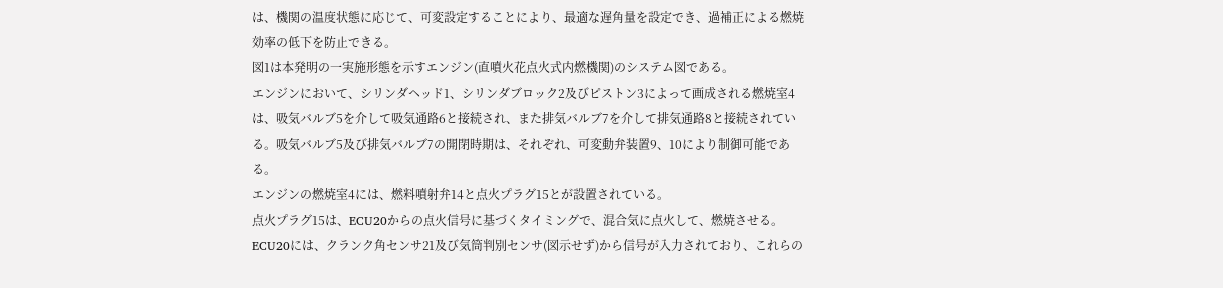は、機関の温度状態に応じて、可変設定することにより、最適な遅角量を設定でき、過補正による燃焼効率の低下を防止できる。
図1は本発明の一実施形態を示すエンジン(直噴火花点火式内燃機関)のシステム図である。
エンジンにおいて、シリンダヘッド1、シリンダブロック2及びピストン3によって画成される燃焼室4は、吸気バルブ5を介して吸気通路6と接続され、また排気バルブ7を介して排気通路8と接続されている。吸気バルブ5及び排気バルブ7の開閉時期は、それぞれ、可変動弁装置9、10により制御可能である。
エンジンの燃焼室4には、燃料噴射弁14と点火プラグ15とが設置されている。
点火プラグ15は、ECU20からの点火信号に基づくタイミングで、混合気に点火して、燃焼させる。
ECU20には、クランク角センサ21及び気筒判別センサ(図示せず)から信号が入力されており、これらの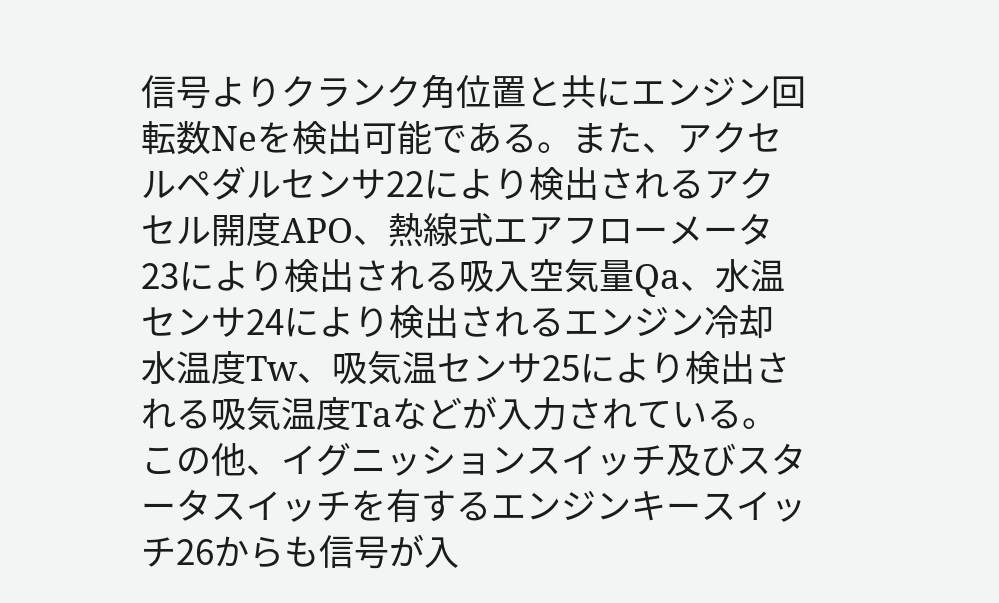信号よりクランク角位置と共にエンジン回転数Neを検出可能である。また、アクセルペダルセンサ22により検出されるアクセル開度APO、熱線式エアフローメータ23により検出される吸入空気量Qa、水温センサ24により検出されるエンジン冷却水温度Tw、吸気温センサ25により検出される吸気温度Taなどが入力されている。この他、イグニッションスイッチ及びスタータスイッチを有するエンジンキースイッチ26からも信号が入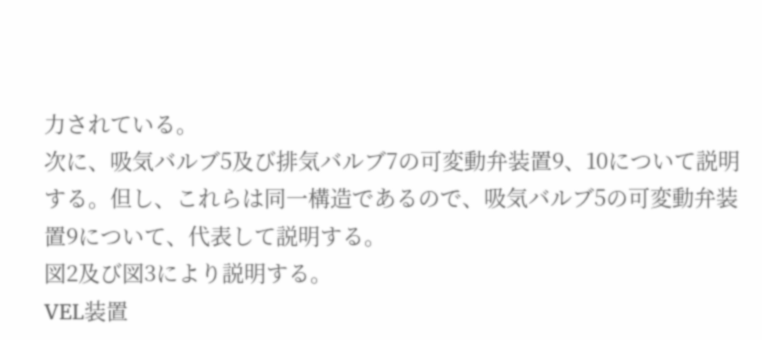力されている。
次に、吸気バルブ5及び排気バルブ7の可変動弁装置9、10について説明する。但し、これらは同一構造であるので、吸気バルブ5の可変動弁装置9について、代表して説明する。
図2及び図3により説明する。
VEL装置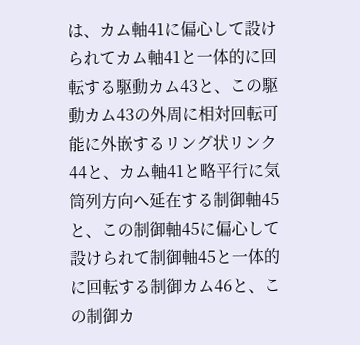は、カム軸41に偏心して設けられてカム軸41と一体的に回転する駆動カム43と、この駆動カム43の外周に相対回転可能に外嵌するリング状リンク44と、カム軸41と略平行に気筒列方向へ延在する制御軸45と、この制御軸45に偏心して設けられて制御軸45と一体的に回転する制御カム46と、この制御カ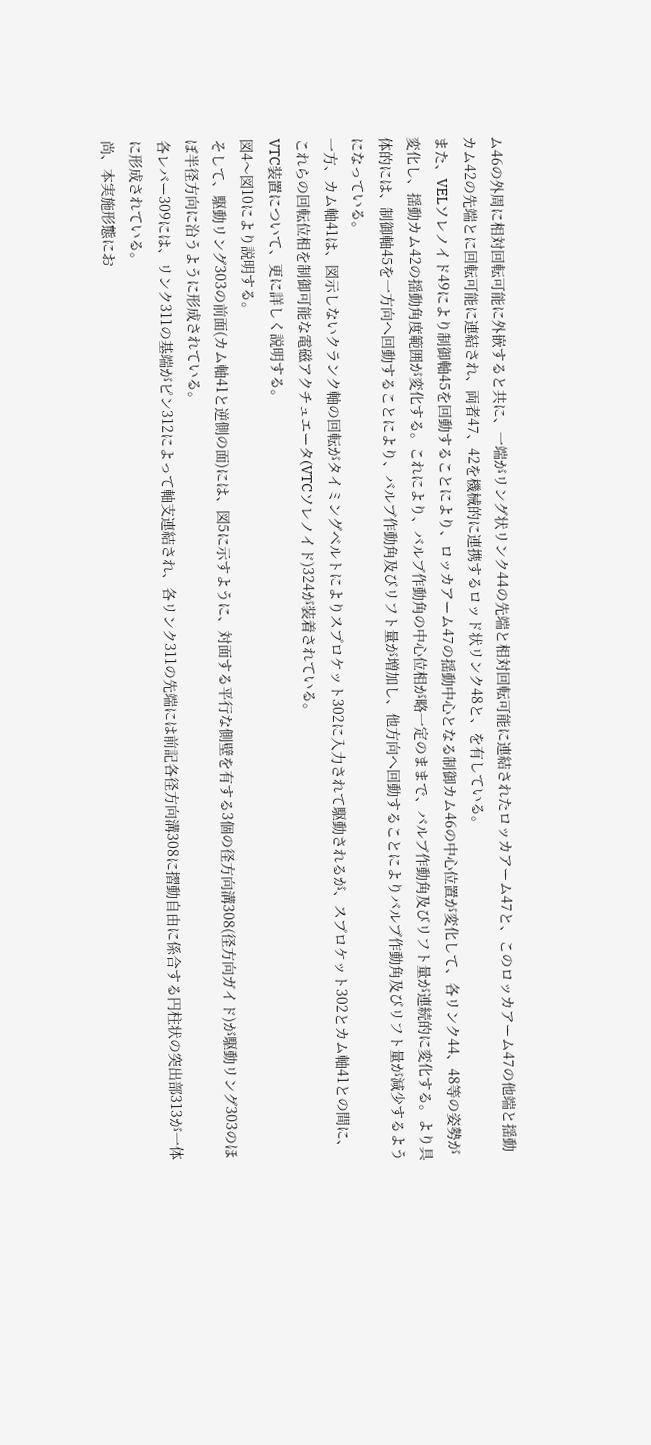ム46の外周に相対回転可能に外嵌すると共に、一端がリング状リンク44の先端と相対回転可能に連結されたロッカアーム47と、このロッカアーム47の他端と揺動カム42の先端とに回転可能に連結され、両者47、42を機械的に連携するロッド状リンク48と、を有している。
また、VELソレノイド49により制御軸45を回動することにより、ロッカアーム47の揺動中心となる制御カム46の中心位置が変化して、各リンク44、48等の姿勢が変化し、揺動カム42の揺動角度範囲が変化する。これにより、バルブ作動角の中心位相が略一定のままで、バルブ作動角及びリフト量が連続的に変化する。より具体的には、制御軸45を一方向へ回動することにより、バルブ作動角及びリフト量が増加し、他方向へ回動することによりバルブ作動角及びリフト量が減少するようになっている。
一方、カム軸41は、図示しないクランク軸の回転がタイミングベルトによりスプロケット302に入力されて駆動されるが、スプロケット302とカム軸41との間に、これらの回転位相を制御可能な電磁アクチュエータ(VTCソレノイド)324が装着されている。
VTC装置について、更に詳しく説明する。
図4〜図10により説明する。
そして、駆動リング303の前面(カム軸41と逆側の面)には、図5に示すように、対面する平行な側壁を有する3個の径方向溝308(径方向ガイド)が駆動リング303のほぼ半径方向に沿うように形成されている。
各レバー309には、リンク311の基端がピン312によって軸支連結され、各リンク311の先端には前記各径方向溝308に摺動自由に係合する円柱状の突出部313が一体に形成されている。
尚、本実施形態にお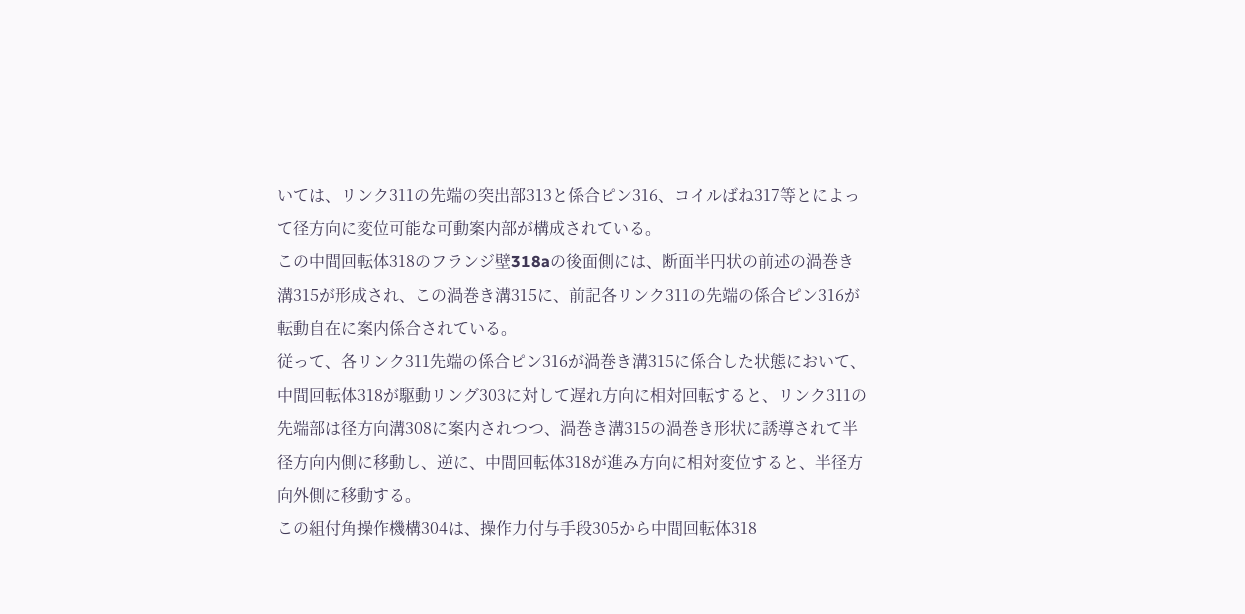いては、リンク311の先端の突出部313と係合ピン316、コイルばね317等とによって径方向に変位可能な可動案内部が構成されている。
この中間回転体318のフランジ壁318aの後面側には、断面半円状の前述の渦巻き溝315が形成され、この渦巻き溝315に、前記各リンク311の先端の係合ピン316が転動自在に案内係合されている。
従って、各リンク311先端の係合ピン316が渦巻き溝315に係合した状態において、中間回転体318が駆動リング303に対して遅れ方向に相対回転すると、リンク311の先端部は径方向溝308に案内されつつ、渦巻き溝315の渦巻き形状に誘導されて半径方向内側に移動し、逆に、中間回転体318が進み方向に相対変位すると、半径方向外側に移動する。
この組付角操作機構304は、操作力付与手段305から中間回転体318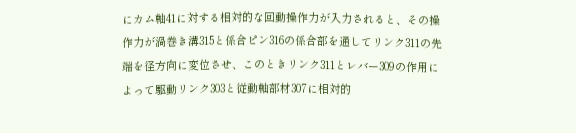にカム軸41に対する相対的な回動操作力が入力されると、その操作力が渦巻き溝315と係合ピン316の係合部を通してリンク311の先端を径方向に変位させ、このときリンク311とレバー309の作用によって駆動リンク303と従動軸部材307に相対的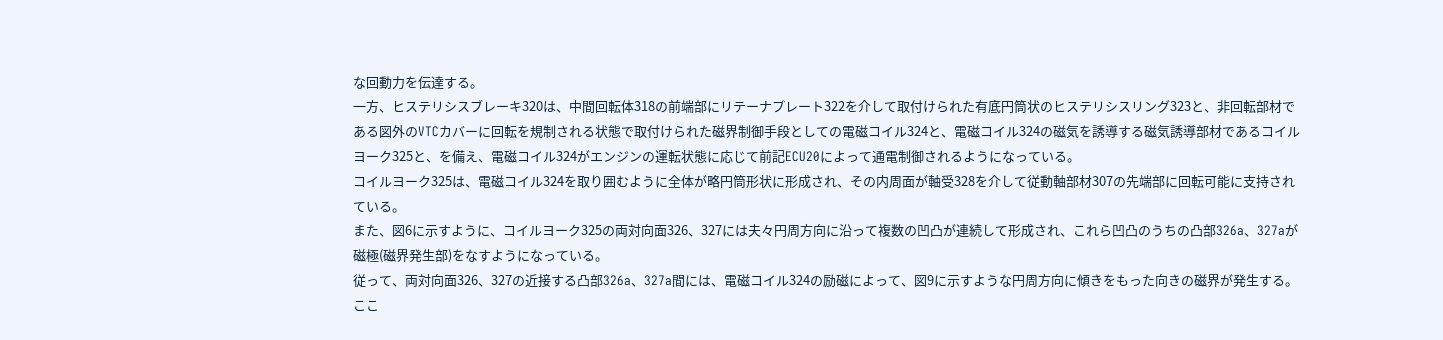な回動力を伝達する。
一方、ヒステリシスブレーキ320は、中間回転体318の前端部にリテーナプレート322を介して取付けられた有底円筒状のヒステリシスリング323と、非回転部材である図外のVTCカバーに回転を規制される状態で取付けられた磁界制御手段としての電磁コイル324と、電磁コイル324の磁気を誘導する磁気誘導部材であるコイルヨーク325と、を備え、電磁コイル324がエンジンの運転状態に応じて前記ECU20によって通電制御されるようになっている。
コイルヨーク325は、電磁コイル324を取り囲むように全体が略円筒形状に形成され、その内周面が軸受328を介して従動軸部材307の先端部に回転可能に支持されている。
また、図6に示すように、コイルヨーク325の両対向面326、327には夫々円周方向に沿って複数の凹凸が連続して形成され、これら凹凸のうちの凸部326a、327aが磁極(磁界発生部)をなすようになっている。
従って、両対向面326、327の近接する凸部326a、327a間には、電磁コイル324の励磁によって、図9に示すような円周方向に傾きをもった向きの磁界が発生する。
ここ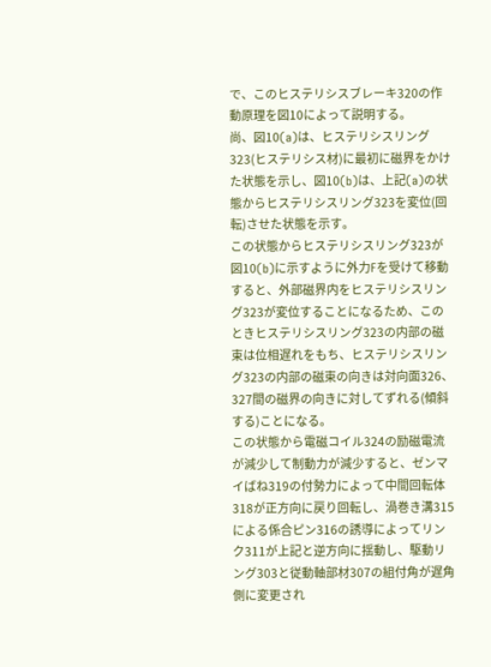で、このヒステリシスブレーキ320の作動原理を図10によって説明する。
尚、図10(a)は、ヒステリシスリング323(ヒステリシス材)に最初に磁界をかけた状態を示し、図10(b)は、上記(a)の状態からヒステリシスリング323を変位(回転)させた状態を示す。
この状態からヒステリシスリング323が図10(b)に示すように外力Fを受けて移動すると、外部磁界内をヒステリシスリング323が変位することになるため、このときヒステリシスリング323の内部の磁束は位相遅れをもち、ヒステリシスリング323の内部の磁束の向きは対向面326、327間の磁界の向きに対してずれる(傾斜する)ことになる。
この状態から電磁コイル324の励磁電流が減少して制動力が減少すると、ゼンマイばね319の付勢力によって中間回転体318が正方向に戻り回転し、渦巻き溝315による係合ピン316の誘導によってリンク311が上記と逆方向に揺動し、駆動リング303と従動軸部材307の組付角が遅角側に変更され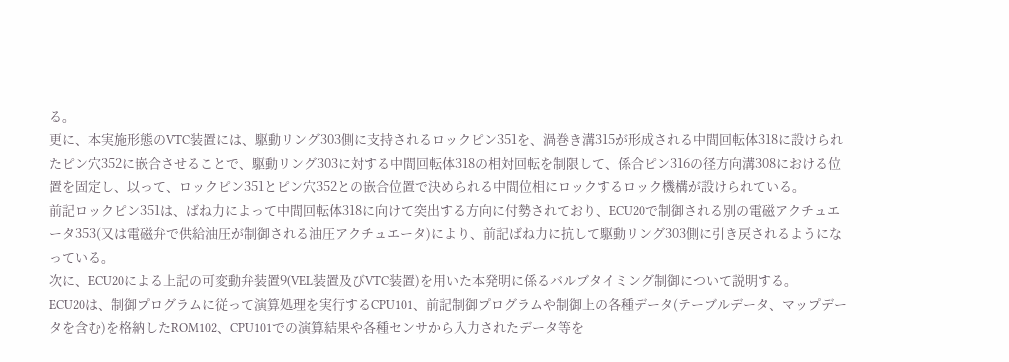る。
更に、本実施形態のVTC装置には、駆動リング303側に支持されるロックピン351を、渦巻き溝315が形成される中間回転体318に設けられたピン穴352に嵌合させることで、駆動リング303に対する中間回転体318の相対回転を制限して、係合ピン316の径方向溝308における位置を固定し、以って、ロックピン351とピン穴352との嵌合位置で決められる中間位相にロックするロック機構が設けられている。
前記ロックピン351は、ばね力によって中間回転体318に向けて突出する方向に付勢されており、ECU20で制御される別の電磁アクチュエータ353(又は電磁弁で供給油圧が制御される油圧アクチュエータ)により、前記ばね力に抗して駆動リング303側に引き戻されるようになっている。
次に、ECU20による上記の可変動弁装置9(VEL装置及びVTC装置)を用いた本発明に係るバルブタイミング制御について説明する。
ECU20は、制御プログラムに従って演算処理を実行するCPU101、前記制御プログラムや制御上の各種データ(テーブルデータ、マップデータを含む)を格納したROM102、CPU101での演算結果や各種センサから入力されたデータ等を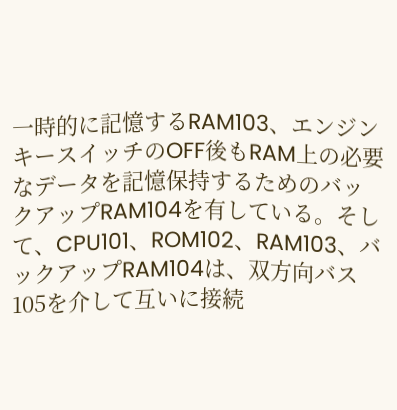一時的に記憶するRAM103、エンジンキースイッチのOFF後もRAM上の必要なデータを記憶保持するためのバックアップRAM104を有している。そして、CPU101、ROM102、RAM103、バックアップRAM104は、双方向バス105を介して互いに接続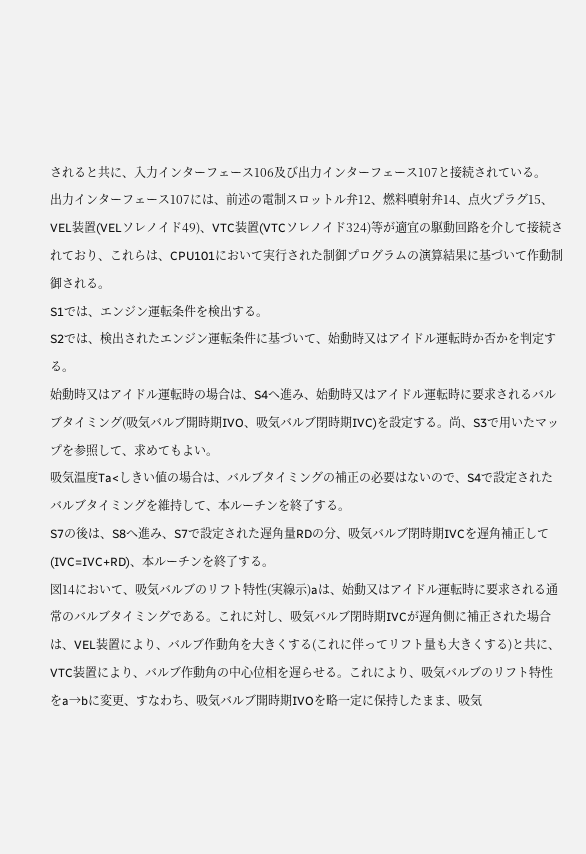されると共に、入力インターフェース106及び出力インターフェース107と接続されている。
出力インターフェース107には、前述の電制スロットル弁12、燃料噴射弁14、点火プラグ15、VEL装置(VELソレノイド49)、VTC装置(VTCソレノイド324)等が適宜の駆動回路を介して接続されており、これらは、CPU101において実行された制御プログラムの演算結果に基づいて作動制御される。
S1では、エンジン運転条件を検出する。
S2では、検出されたエンジン運転条件に基づいて、始動時又はアイドル運転時か否かを判定する。
始動時又はアイドル運転時の場合は、S4へ進み、始動時又はアイドル運転時に要求されるバルブタイミング(吸気バルブ開時期IVO、吸気バルブ閉時期IVC)を設定する。尚、S3で用いたマップを参照して、求めてもよい。
吸気温度Ta<しきい値の場合は、バルブタイミングの補正の必要はないので、S4で設定されたバルブタイミングを維持して、本ルーチンを終了する。
S7の後は、S8へ進み、S7で設定された遅角量RDの分、吸気バルブ閉時期IVCを遅角補正して(IVC=IVC+RD)、本ルーチンを終了する。
図14において、吸気バルブのリフト特性(実線示)aは、始動又はアイドル運転時に要求される通常のバルブタイミングである。これに対し、吸気バルブ閉時期IVCが遅角側に補正された場合は、VEL装置により、バルブ作動角を大きくする(これに伴ってリフト量も大きくする)と共に、VTC装置により、バルブ作動角の中心位相を遅らせる。これにより、吸気バルブのリフト特性をa→bに変更、すなわち、吸気バルブ開時期IVOを略一定に保持したまま、吸気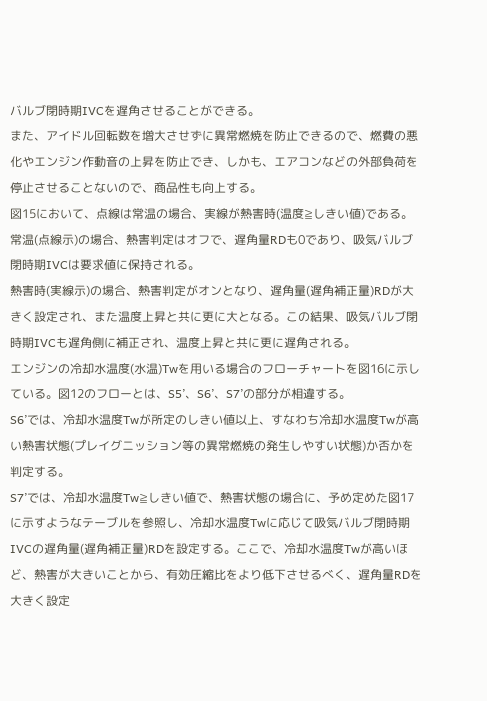バルブ閉時期IVCを遅角させることができる。
また、アイドル回転数を増大させずに異常燃焼を防止できるので、燃費の悪化やエンジン作動音の上昇を防止でき、しかも、エアコンなどの外部負荷を停止させることないので、商品性も向上する。
図15において、点線は常温の場合、実線が熱害時(温度≧しきい値)である。
常温(点線示)の場合、熱害判定はオフで、遅角量RDも0であり、吸気バルブ閉時期IVCは要求値に保持される。
熱害時(実線示)の場合、熱害判定がオンとなり、遅角量(遅角補正量)RDが大きく設定され、また温度上昇と共に更に大となる。この結果、吸気バルブ閉時期IVCも遅角側に補正され、温度上昇と共に更に遅角される。
エンジンの冷却水温度(水温)Twを用いる場合のフローチャートを図16に示している。図12のフローとは、S5’、S6’、S7’の部分が相違する。
S6’では、冷却水温度Twが所定のしきい値以上、すなわち冷却水温度Twが高い熱害状態(プレイグニッション等の異常燃焼の発生しやすい状態)か否かを判定する。
S7’では、冷却水温度Tw≧しきい値で、熱害状態の場合に、予め定めた図17に示すようなテーブルを参照し、冷却水温度Twに応じて吸気バルブ閉時期IVCの遅角量(遅角補正量)RDを設定する。ここで、冷却水温度Twが高いほど、熱害が大きいことから、有効圧縮比をより低下させるべく、遅角量RDを大きく設定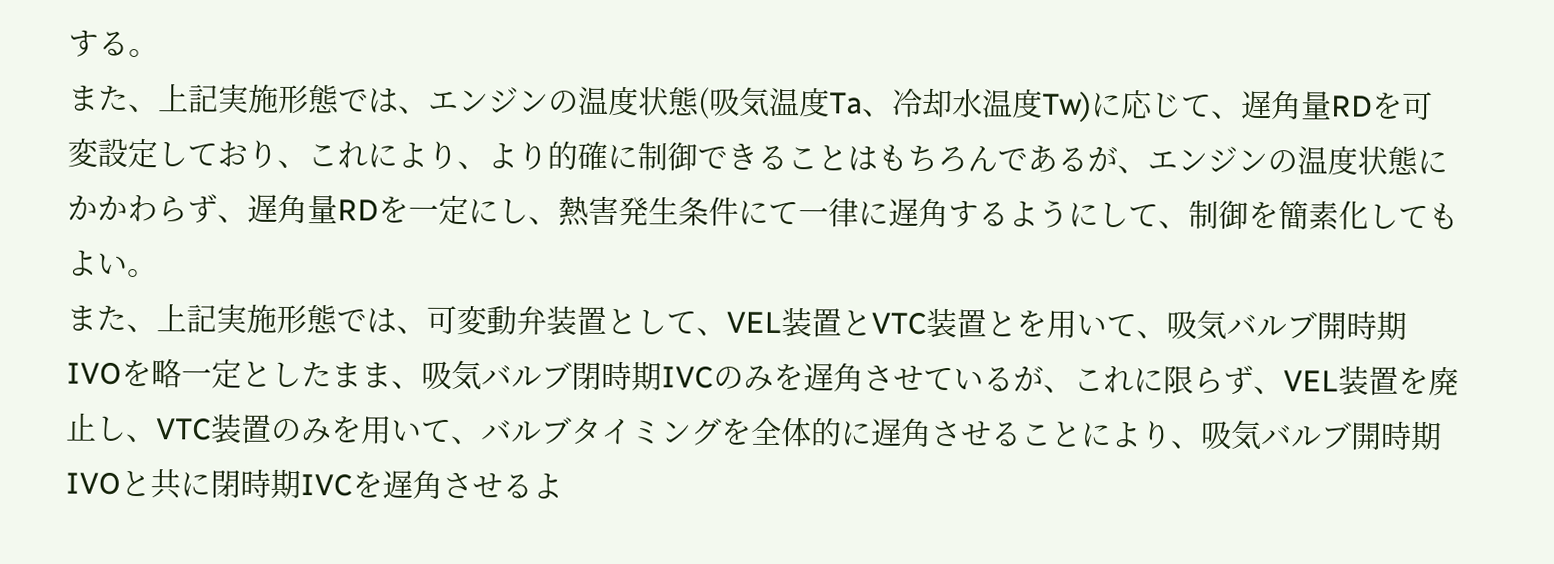する。
また、上記実施形態では、エンジンの温度状態(吸気温度Ta、冷却水温度Tw)に応じて、遅角量RDを可変設定しており、これにより、より的確に制御できることはもちろんであるが、エンジンの温度状態にかかわらず、遅角量RDを一定にし、熱害発生条件にて一律に遅角するようにして、制御を簡素化してもよい。
また、上記実施形態では、可変動弁装置として、VEL装置とVTC装置とを用いて、吸気バルブ開時期IVOを略一定としたまま、吸気バルブ閉時期IVCのみを遅角させているが、これに限らず、VEL装置を廃止し、VTC装置のみを用いて、バルブタイミングを全体的に遅角させることにより、吸気バルブ開時期IVOと共に閉時期IVCを遅角させるよ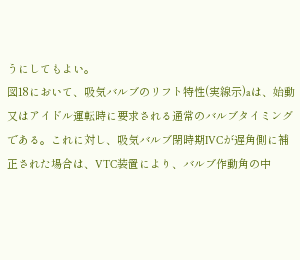うにしてもよい。
図18において、吸気バルブのリフト特性(実線示)aは、始動又はアイドル運転時に要求される通常のバルブタイミングである。これに対し、吸気バルブ閉時期IVCが遅角側に補正された場合は、VTC装置により、バルブ作動角の中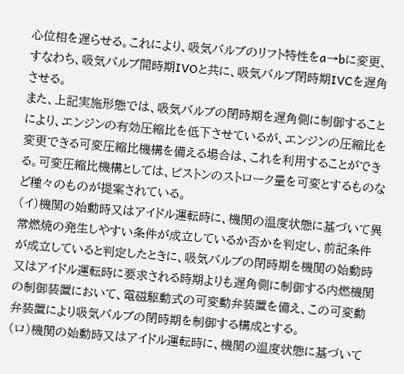心位相を遅らせる。これにより、吸気バルブのリフト特性をa→bに変更、すなわち、吸気バルブ開時期IVOと共に、吸気バルブ閉時期IVCを遅角させる。
また、上記実施形態では、吸気バルブの閉時期を遅角側に制御することにより、エンジンの有効圧縮比を低下させているが、エンジンの圧縮比を変更できる可変圧縮比機構を備える場合は、これを利用することができる。可変圧縮比機構としては、ピストンのストローク量を可変とするものなど種々のものが提案されている。
(イ)機関の始動時又はアイドル運転時に、機関の温度状態に基づいて異常燃焼の発生しやすい条件が成立しているか否かを判定し、前記条件が成立していると判定したときに、吸気バルブの閉時期を機関の始動時又はアイドル運転時に要求される時期よりも遅角側に制御する内燃機関の制御装置において、電磁駆動式の可変動弁装置を備え、この可変動弁装置により吸気バルブの閉時期を制御する構成とする。
(ロ)機関の始動時又はアイドル運転時に、機関の温度状態に基づいて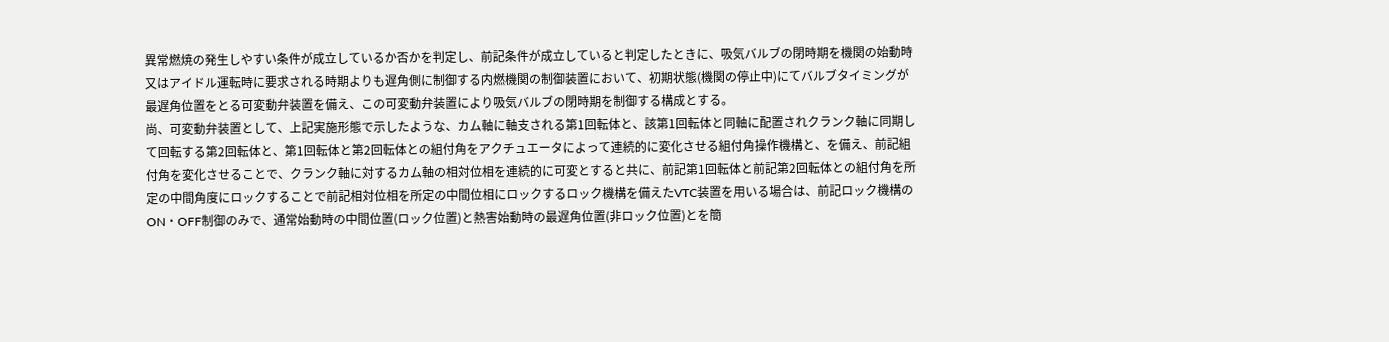異常燃焼の発生しやすい条件が成立しているか否かを判定し、前記条件が成立していると判定したときに、吸気バルブの閉時期を機関の始動時又はアイドル運転時に要求される時期よりも遅角側に制御する内燃機関の制御装置において、初期状態(機関の停止中)にてバルブタイミングが最遅角位置をとる可変動弁装置を備え、この可変動弁装置により吸気バルブの閉時期を制御する構成とする。
尚、可変動弁装置として、上記実施形態で示したような、カム軸に軸支される第1回転体と、該第1回転体と同軸に配置されクランク軸に同期して回転する第2回転体と、第1回転体と第2回転体との組付角をアクチュエータによって連続的に変化させる組付角操作機構と、を備え、前記組付角を変化させることで、クランク軸に対するカム軸の相対位相を連続的に可変とすると共に、前記第1回転体と前記第2回転体との組付角を所定の中間角度にロックすることで前記相対位相を所定の中間位相にロックするロック機構を備えたVTC装置を用いる場合は、前記ロック機構のON・OFF制御のみで、通常始動時の中間位置(ロック位置)と熱害始動時の最遅角位置(非ロック位置)とを簡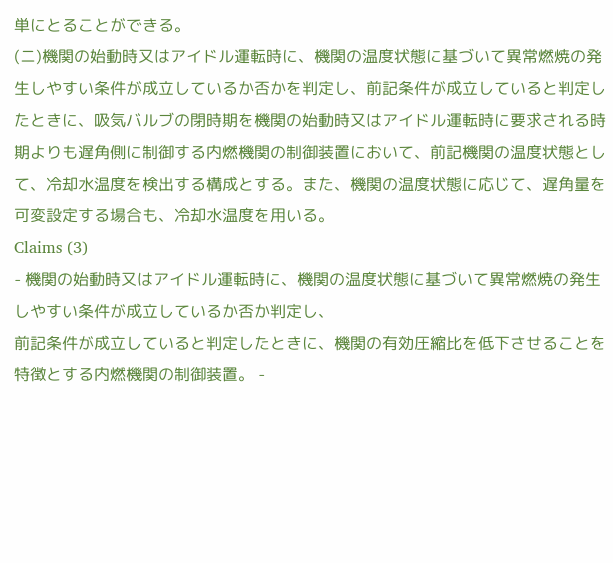単にとることができる。
(ニ)機関の始動時又はアイドル運転時に、機関の温度状態に基づいて異常燃焼の発生しやすい条件が成立しているか否かを判定し、前記条件が成立していると判定したときに、吸気バルブの閉時期を機関の始動時又はアイドル運転時に要求される時期よりも遅角側に制御する内燃機関の制御装置において、前記機関の温度状態として、冷却水温度を検出する構成とする。また、機関の温度状態に応じて、遅角量を可変設定する場合も、冷却水温度を用いる。
Claims (3)
- 機関の始動時又はアイドル運転時に、機関の温度状態に基づいて異常燃焼の発生しやすい条件が成立しているか否か判定し、
前記条件が成立していると判定したときに、機関の有効圧縮比を低下させることを特徴とする内燃機関の制御装置。 -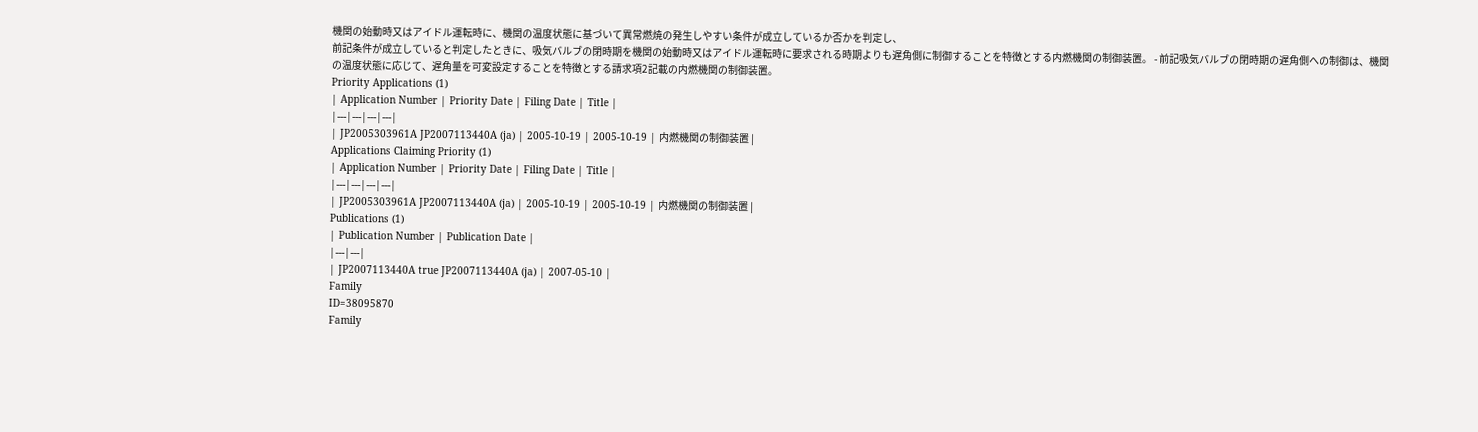機関の始動時又はアイドル運転時に、機関の温度状態に基づいて異常燃焼の発生しやすい条件が成立しているか否かを判定し、
前記条件が成立していると判定したときに、吸気バルブの閉時期を機関の始動時又はアイドル運転時に要求される時期よりも遅角側に制御することを特徴とする内燃機関の制御装置。 - 前記吸気バルブの閉時期の遅角側への制御は、機関の温度状態に応じて、遅角量を可変設定することを特徴とする請求項2記載の内燃機関の制御装置。
Priority Applications (1)
| Application Number | Priority Date | Filing Date | Title |
|---|---|---|---|
| JP2005303961A JP2007113440A (ja) | 2005-10-19 | 2005-10-19 | 内燃機関の制御装置 |
Applications Claiming Priority (1)
| Application Number | Priority Date | Filing Date | Title |
|---|---|---|---|
| JP2005303961A JP2007113440A (ja) | 2005-10-19 | 2005-10-19 | 内燃機関の制御装置 |
Publications (1)
| Publication Number | Publication Date |
|---|---|
| JP2007113440A true JP2007113440A (ja) | 2007-05-10 |
Family
ID=38095870
Family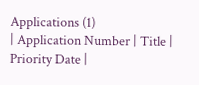Applications (1)
| Application Number | Title | Priority Date |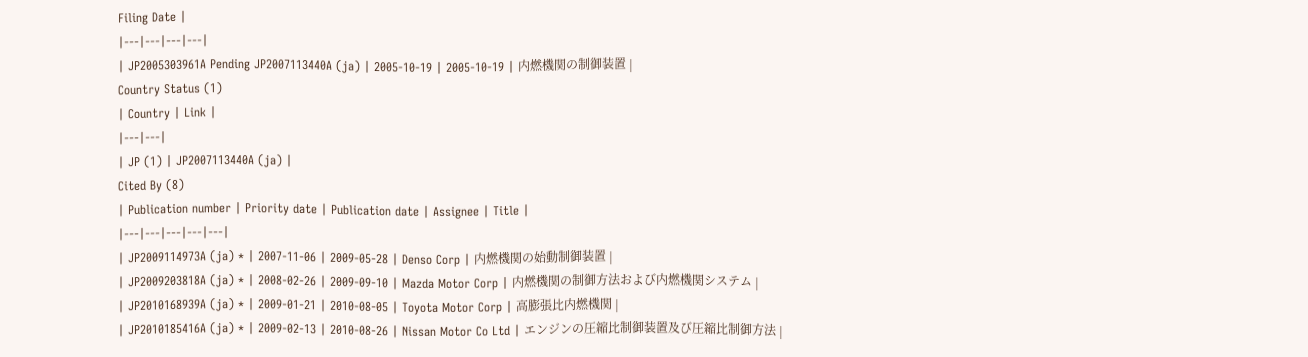Filing Date |
|---|---|---|---|
| JP2005303961A Pending JP2007113440A (ja) | 2005-10-19 | 2005-10-19 | 内燃機関の制御装置 |
Country Status (1)
| Country | Link |
|---|---|
| JP (1) | JP2007113440A (ja) |
Cited By (8)
| Publication number | Priority date | Publication date | Assignee | Title |
|---|---|---|---|---|
| JP2009114973A (ja) * | 2007-11-06 | 2009-05-28 | Denso Corp | 内燃機関の始動制御装置 |
| JP2009203818A (ja) * | 2008-02-26 | 2009-09-10 | Mazda Motor Corp | 内燃機関の制御方法および内燃機関システム |
| JP2010168939A (ja) * | 2009-01-21 | 2010-08-05 | Toyota Motor Corp | 高膨張比内燃機関 |
| JP2010185416A (ja) * | 2009-02-13 | 2010-08-26 | Nissan Motor Co Ltd | エンジンの圧縮比制御装置及び圧縮比制御方法 |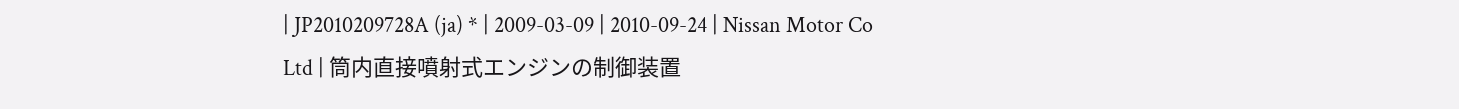| JP2010209728A (ja) * | 2009-03-09 | 2010-09-24 | Nissan Motor Co Ltd | 筒内直接噴射式エンジンの制御装置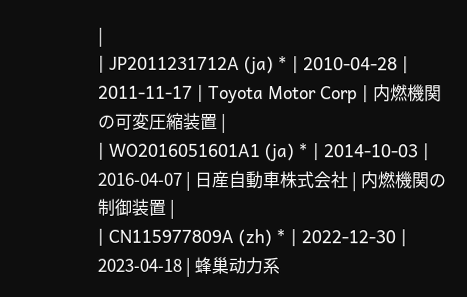|
| JP2011231712A (ja) * | 2010-04-28 | 2011-11-17 | Toyota Motor Corp | 内燃機関の可変圧縮装置 |
| WO2016051601A1 (ja) * | 2014-10-03 | 2016-04-07 | 日産自動車株式会社 | 内燃機関の制御装置 |
| CN115977809A (zh) * | 2022-12-30 | 2023-04-18 | 蜂巢动力系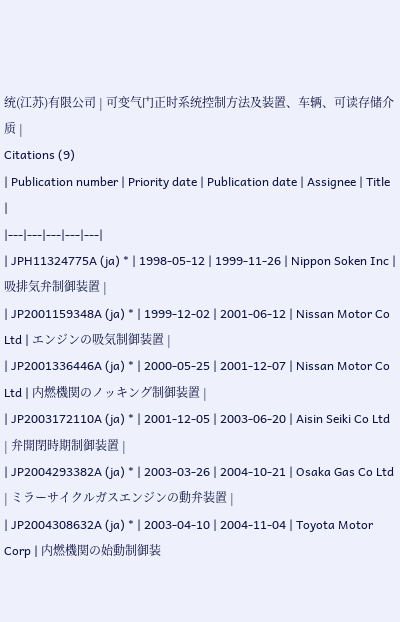统(江苏)有限公司 | 可变气门正时系统控制方法及装置、车辆、可读存储介质 |
Citations (9)
| Publication number | Priority date | Publication date | Assignee | Title |
|---|---|---|---|---|
| JPH11324775A (ja) * | 1998-05-12 | 1999-11-26 | Nippon Soken Inc | 吸排気弁制御装置 |
| JP2001159348A (ja) * | 1999-12-02 | 2001-06-12 | Nissan Motor Co Ltd | エンジンの吸気制御装置 |
| JP2001336446A (ja) * | 2000-05-25 | 2001-12-07 | Nissan Motor Co Ltd | 内燃機関のノッキング制御装置 |
| JP2003172110A (ja) * | 2001-12-05 | 2003-06-20 | Aisin Seiki Co Ltd | 弁開閉時期制御装置 |
| JP2004293382A (ja) * | 2003-03-26 | 2004-10-21 | Osaka Gas Co Ltd | ミラーサイクルガスエンジンの動弁装置 |
| JP2004308632A (ja) * | 2003-04-10 | 2004-11-04 | Toyota Motor Corp | 内燃機関の始動制御装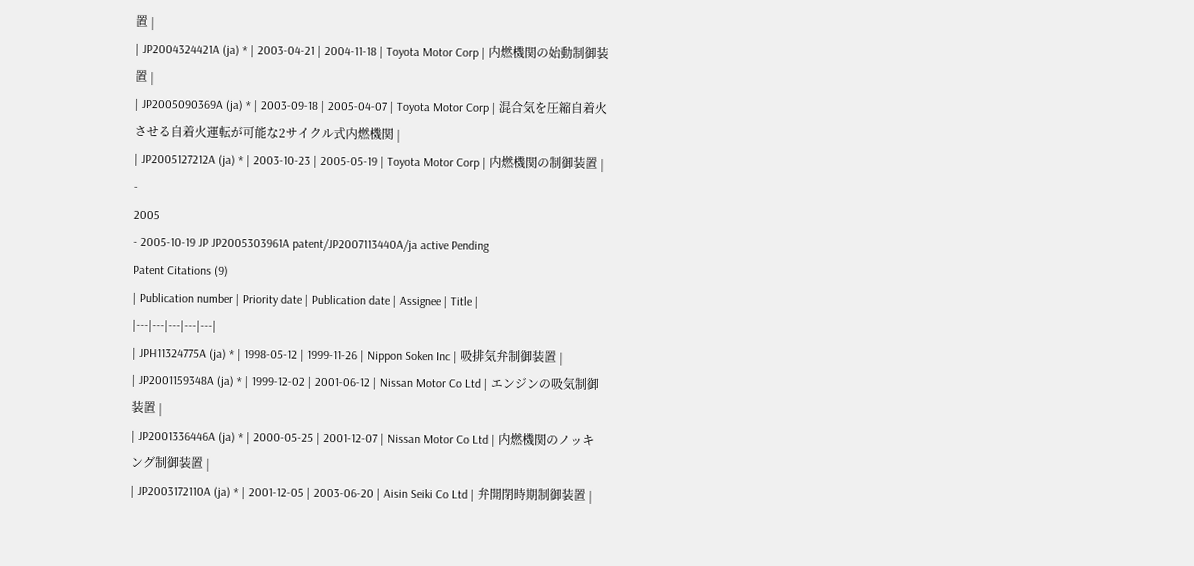置 |
| JP2004324421A (ja) * | 2003-04-21 | 2004-11-18 | Toyota Motor Corp | 内燃機関の始動制御装置 |
| JP2005090369A (ja) * | 2003-09-18 | 2005-04-07 | Toyota Motor Corp | 混合気を圧縮自着火させる自着火運転が可能な2サイクル式内燃機関 |
| JP2005127212A (ja) * | 2003-10-23 | 2005-05-19 | Toyota Motor Corp | 内燃機関の制御装置 |
-
2005
- 2005-10-19 JP JP2005303961A patent/JP2007113440A/ja active Pending
Patent Citations (9)
| Publication number | Priority date | Publication date | Assignee | Title |
|---|---|---|---|---|
| JPH11324775A (ja) * | 1998-05-12 | 1999-11-26 | Nippon Soken Inc | 吸排気弁制御装置 |
| JP2001159348A (ja) * | 1999-12-02 | 2001-06-12 | Nissan Motor Co Ltd | エンジンの吸気制御装置 |
| JP2001336446A (ja) * | 2000-05-25 | 2001-12-07 | Nissan Motor Co Ltd | 内燃機関のノッキング制御装置 |
| JP2003172110A (ja) * | 2001-12-05 | 2003-06-20 | Aisin Seiki Co Ltd | 弁開閉時期制御装置 |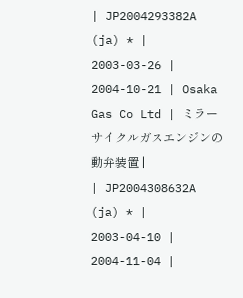| JP2004293382A (ja) * | 2003-03-26 | 2004-10-21 | Osaka Gas Co Ltd | ミラーサイクルガスエンジンの動弁装置 |
| JP2004308632A (ja) * | 2003-04-10 | 2004-11-04 |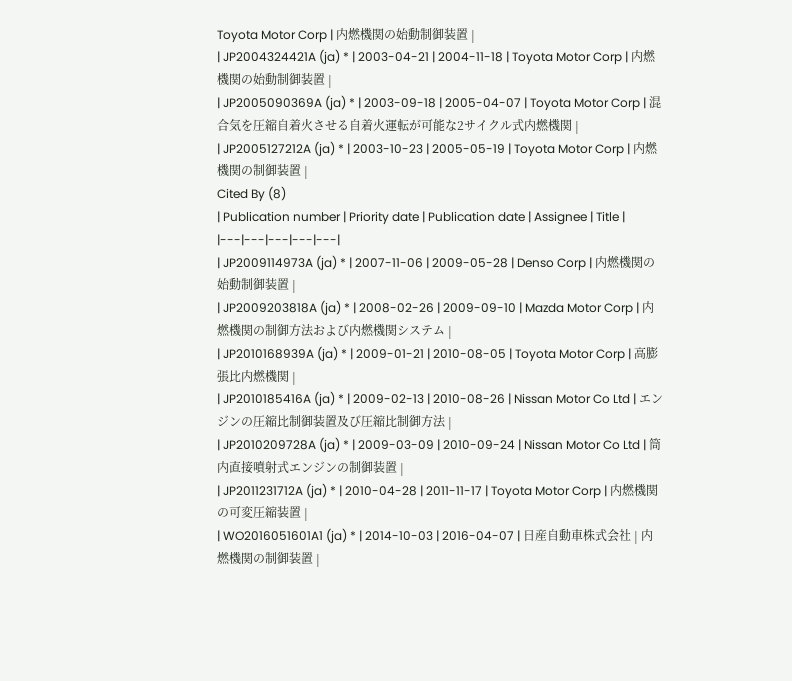Toyota Motor Corp | 内燃機関の始動制御装置 |
| JP2004324421A (ja) * | 2003-04-21 | 2004-11-18 | Toyota Motor Corp | 内燃機関の始動制御装置 |
| JP2005090369A (ja) * | 2003-09-18 | 2005-04-07 | Toyota Motor Corp | 混合気を圧縮自着火させる自着火運転が可能な2サイクル式内燃機関 |
| JP2005127212A (ja) * | 2003-10-23 | 2005-05-19 | Toyota Motor Corp | 内燃機関の制御装置 |
Cited By (8)
| Publication number | Priority date | Publication date | Assignee | Title |
|---|---|---|---|---|
| JP2009114973A (ja) * | 2007-11-06 | 2009-05-28 | Denso Corp | 内燃機関の始動制御装置 |
| JP2009203818A (ja) * | 2008-02-26 | 2009-09-10 | Mazda Motor Corp | 内燃機関の制御方法および内燃機関システム |
| JP2010168939A (ja) * | 2009-01-21 | 2010-08-05 | Toyota Motor Corp | 高膨張比内燃機関 |
| JP2010185416A (ja) * | 2009-02-13 | 2010-08-26 | Nissan Motor Co Ltd | エンジンの圧縮比制御装置及び圧縮比制御方法 |
| JP2010209728A (ja) * | 2009-03-09 | 2010-09-24 | Nissan Motor Co Ltd | 筒内直接噴射式エンジンの制御装置 |
| JP2011231712A (ja) * | 2010-04-28 | 2011-11-17 | Toyota Motor Corp | 内燃機関の可変圧縮装置 |
| WO2016051601A1 (ja) * | 2014-10-03 | 2016-04-07 | 日産自動車株式会社 | 内燃機関の制御装置 |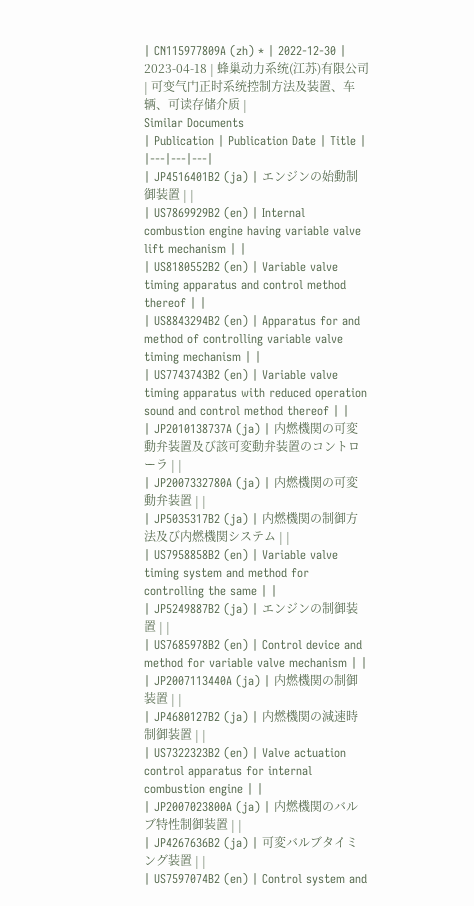| CN115977809A (zh) * | 2022-12-30 | 2023-04-18 | 蜂巢动力系统(江苏)有限公司 | 可变气门正时系统控制方法及装置、车辆、可读存储介质 |
Similar Documents
| Publication | Publication Date | Title |
|---|---|---|
| JP4516401B2 (ja) | エンジンの始動制御装置 | |
| US7869929B2 (en) | Internal combustion engine having variable valve lift mechanism | |
| US8180552B2 (en) | Variable valve timing apparatus and control method thereof | |
| US8843294B2 (en) | Apparatus for and method of controlling variable valve timing mechanism | |
| US7743743B2 (en) | Variable valve timing apparatus with reduced operation sound and control method thereof | |
| JP2010138737A (ja) | 内燃機関の可変動弁装置及び該可変動弁装置のコントローラ | |
| JP2007332780A (ja) | 内燃機関の可変動弁装置 | |
| JP5035317B2 (ja) | 内燃機関の制御方法及び内燃機関システム | |
| US7958858B2 (en) | Variable valve timing system and method for controlling the same | |
| JP5249887B2 (ja) | エンジンの制御装置 | |
| US7685978B2 (en) | Control device and method for variable valve mechanism | |
| JP2007113440A (ja) | 内燃機関の制御装置 | |
| JP4680127B2 (ja) | 内燃機関の減速時制御装置 | |
| US7322323B2 (en) | Valve actuation control apparatus for internal combustion engine | |
| JP2007023800A (ja) | 内燃機関のバルブ特性制御装置 | |
| JP4267636B2 (ja) | 可変バルブタイミング装置 | |
| US7597074B2 (en) | Control system and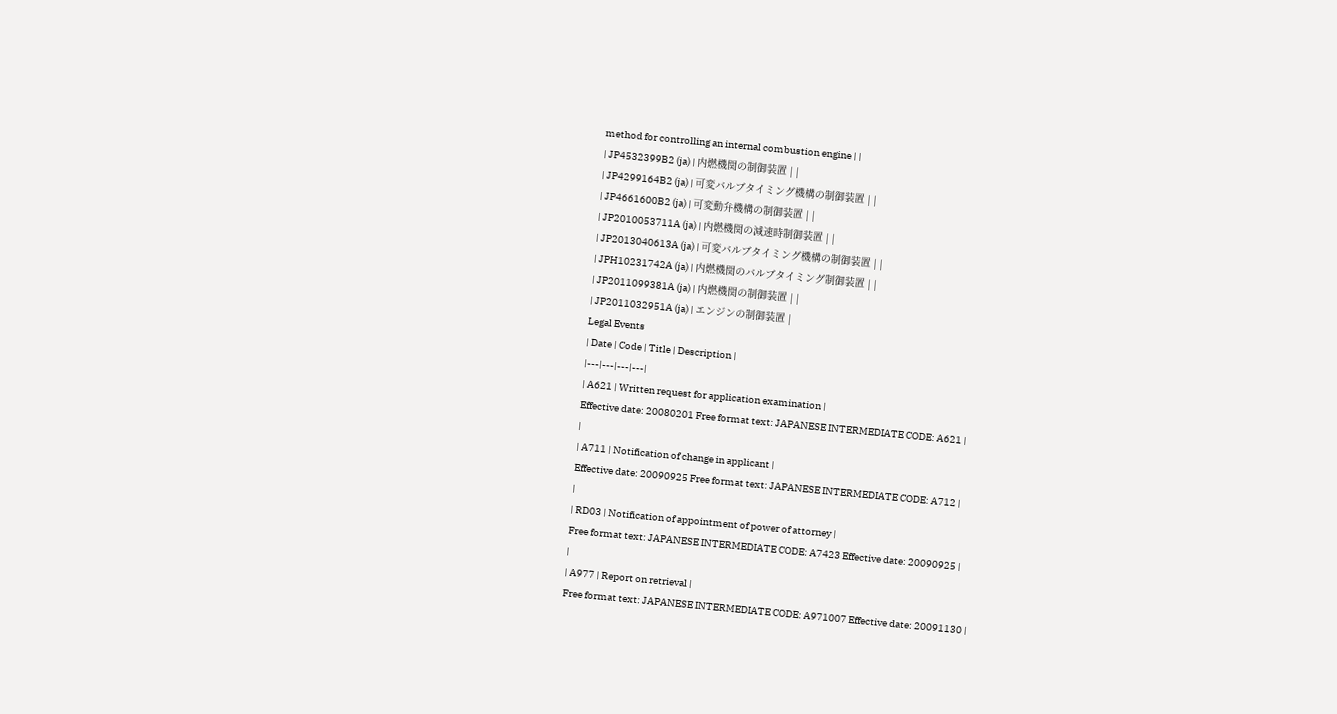method for controlling an internal combustion engine | |
| JP4532399B2 (ja) | 内燃機関の制御装置 | |
| JP4299164B2 (ja) | 可変バルブタイミング機構の制御装置 | |
| JP4661600B2 (ja) | 可変動弁機構の制御装置 | |
| JP2010053711A (ja) | 内燃機関の減速時制御装置 | |
| JP2013040613A (ja) | 可変バルブタイミング機構の制御装置 | |
| JPH10231742A (ja) | 内燃機関のバルブタイミング制御装置 | |
| JP2011099381A (ja) | 内燃機関の制御装置 | |
| JP2011032951A (ja) | エンジンの制御装置 |
Legal Events
| Date | Code | Title | Description |
|---|---|---|---|
| A621 | Written request for application examination |
Effective date: 20080201 Free format text: JAPANESE INTERMEDIATE CODE: A621 |
|
| A711 | Notification of change in applicant |
Effective date: 20090925 Free format text: JAPANESE INTERMEDIATE CODE: A712 |
|
| RD03 | Notification of appointment of power of attorney |
Free format text: JAPANESE INTERMEDIATE CODE: A7423 Effective date: 20090925 |
|
| A977 | Report on retrieval |
Free format text: JAPANESE INTERMEDIATE CODE: A971007 Effective date: 20091130 |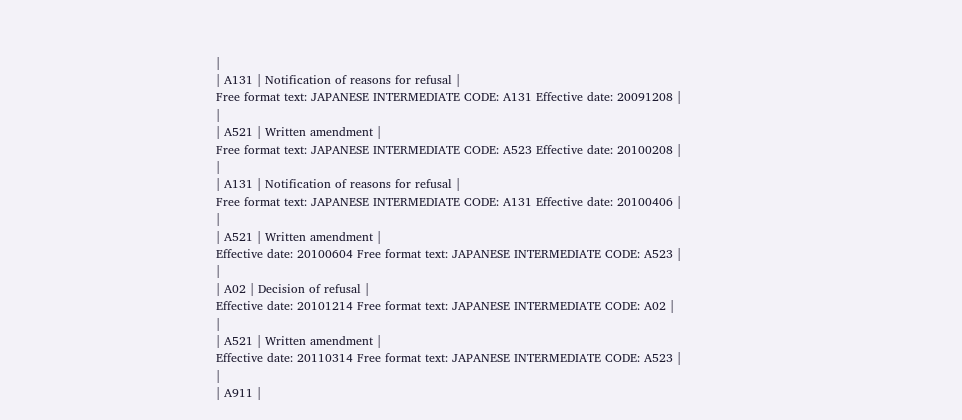|
| A131 | Notification of reasons for refusal |
Free format text: JAPANESE INTERMEDIATE CODE: A131 Effective date: 20091208 |
|
| A521 | Written amendment |
Free format text: JAPANESE INTERMEDIATE CODE: A523 Effective date: 20100208 |
|
| A131 | Notification of reasons for refusal |
Free format text: JAPANESE INTERMEDIATE CODE: A131 Effective date: 20100406 |
|
| A521 | Written amendment |
Effective date: 20100604 Free format text: JAPANESE INTERMEDIATE CODE: A523 |
|
| A02 | Decision of refusal |
Effective date: 20101214 Free format text: JAPANESE INTERMEDIATE CODE: A02 |
|
| A521 | Written amendment |
Effective date: 20110314 Free format text: JAPANESE INTERMEDIATE CODE: A523 |
|
| A911 |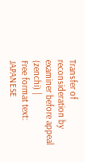Transfer of reconsideration by examiner before appeal (zenchi) |
Free format text: JAPANESE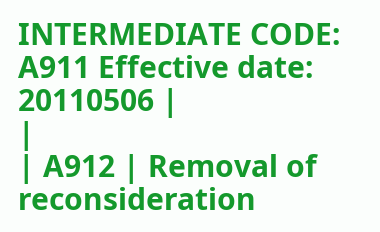INTERMEDIATE CODE: A911 Effective date: 20110506 |
|
| A912 | Removal of reconsideration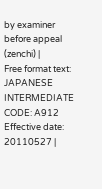by examiner before appeal (zenchi) |
Free format text: JAPANESE INTERMEDIATE CODE: A912 Effective date: 20110527 |